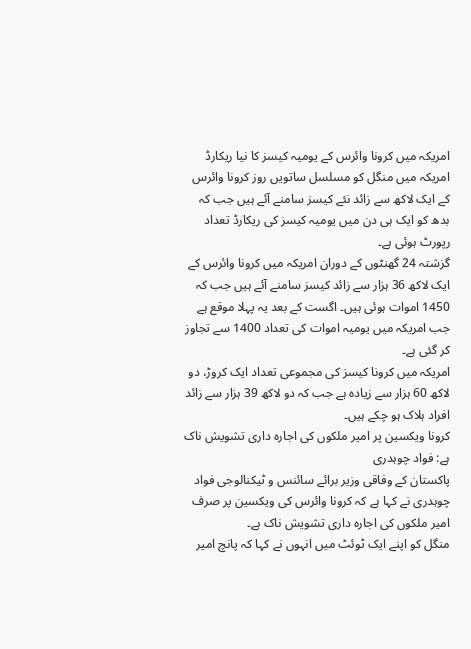امریکہ میں کرونا وائرس کے یومیہ کیسز کا نیا ریکارڈ
امریکہ میں منگل کو مسلسل ساتویں روز کرونا وائرس کے ایک لاکھ سے زائد نئے کیسز سامنے آئے ہیں جب کہ بدھ کو ایک ہی دن میں یومیہ کیسز کی ریکارڈ تعداد رپورٹ ہوئی ہے۔
گزشتہ 24 گھنٹوں کے دوران امریکہ میں کرونا وائرس کے ایک لاکھ 36 ہزار سے زائد کیسز سامنے آئے ہیں جب کہ 1450 اموات ہوئی ہیں۔ اگست کے بعد یہ پہلا موقع ہے جب امریکہ میں یومیہ اموات کی تعداد 1400 سے تجاوز کر گئی ہے۔
امریکہ میں کرونا کیسز کی مجموعی تعداد ایک کروڑ، دو لاکھ 60 ہزار سے زیادہ ہے جب کہ دو لاکھ 39 ہزار سے زائد افراد ہلاک ہو چکے ہیں۔
کرونا ویکسین پر امیر ملکوں کی اجارہ داری تشویش ناک ہے: فواد چوہدری
پاکستان کے وفاقی وزیر برائے سائنس و ٹیکنالوجی فواد چوہدری نے کہا ہے کہ کرونا وائرس کی ویکسین پر صرف امیر ملکوں کی اجارہ داری تشویش ناک ہے۔
منگل کو اپنے ایک ٹوئٹ میں انہوں نے کہا کہ پانچ امیر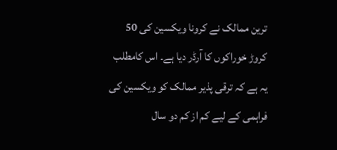ترین ممالک نے کرونا ویکسین کی 50 کروڑ خوراکوں کا آرڈر دیا ہے۔ اس کامطلب یہ ہے کہ ترقی پذیر ممالک کو ویکسین کی فراہمی کے لیے کم از کم دو سال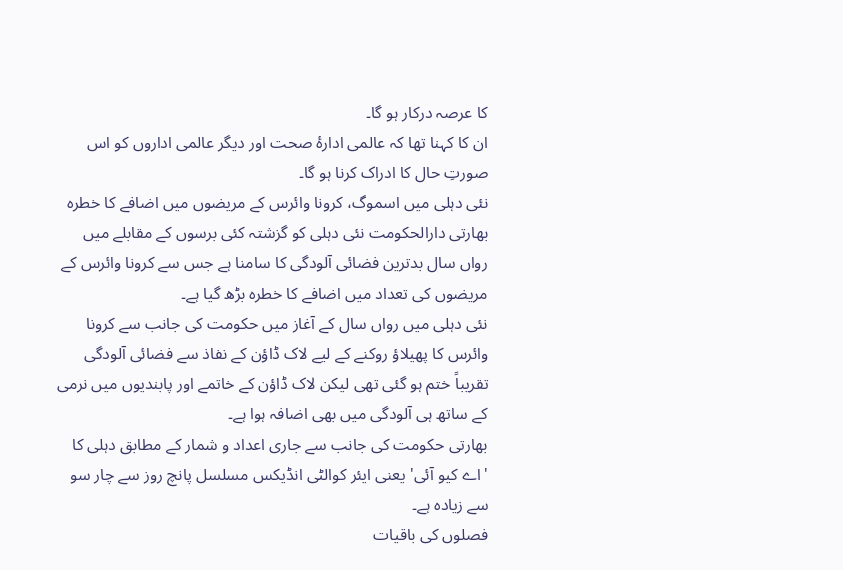کا عرصہ درکار ہو گا۔
ان کا کہنا تھا کہ عالمی ادارۂ صحت اور دیگر عالمی اداروں کو اس صورتِ حال کا ادراک کرنا ہو گا۔
نئی دہلی میں اسموگ، کرونا وائرس کے مریضوں میں اضافے کا خطرہ
بھارتی دارالحکومت نئی دہلی کو گزشتہ کئی برسوں کے مقابلے میں رواں سال بدترین فضائی آلودگی کا سامنا ہے جس سے کرونا وائرس کے مریضوں کی تعداد میں اضافے کا خطرہ بڑھ گیا ہے۔
نئی دہلی میں رواں سال کے آغاز میں حکومت کی جانب سے کرونا وائرس کا پھیلاؤ روکنے کے لیے لاک ڈاؤن کے نفاذ سے فضائی آلودگی تقریباً ختم ہو گئی تھی لیکن لاک ڈاؤن کے خاتمے اور پابندیوں میں نرمی کے ساتھ ہی آلودگی میں بھی اضافہ ہوا ہے۔
بھارتی حکومت کی جانب سے جاری اعداد و شمار کے مطابق دہلی کا 'اے کیو آئی' یعنی ایئر کوالٹی انڈیکس مسلسل پانچ روز سے چار سو سے زیادہ ہے۔
فصلوں کی باقیات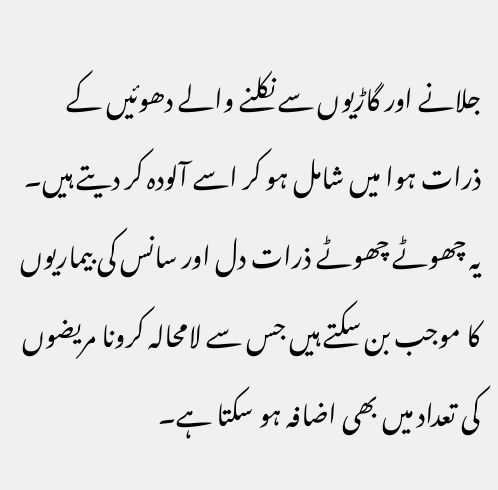جلانے اور گاڑیوں سے نکلنے والے دھوئیں کے ذرات ہوا میں شامل ہو کر اسے آلودہ کر دیتے ہیں۔ یہ چھوٹے چھوٹے ذرات دل اور سانس کی بیماریوں کا موجب بن سکتے ہیں جس سے لامحالہ کرونا مریضوں کی تعداد میں بھی اضافہ ہو سکتا ہے۔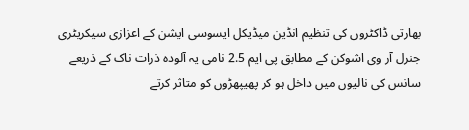بھارتی ڈاکٹروں کی تنظیم انڈین میڈیکل ایسوسی ایشن کے اعزازی سیکریٹری جنرل آر وی اشوکن کے مطابق پی ایم 2.5 نامی یہ آلودہ ذرات ناک کے ذریعے سانس کی نالیوں میں داخل ہو کر پھیپھڑوں کو متاثر کرتے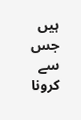ہیں جس سے کرونا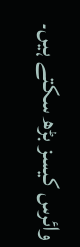وائرس کیسز بڑھ سکتے ہیں۔